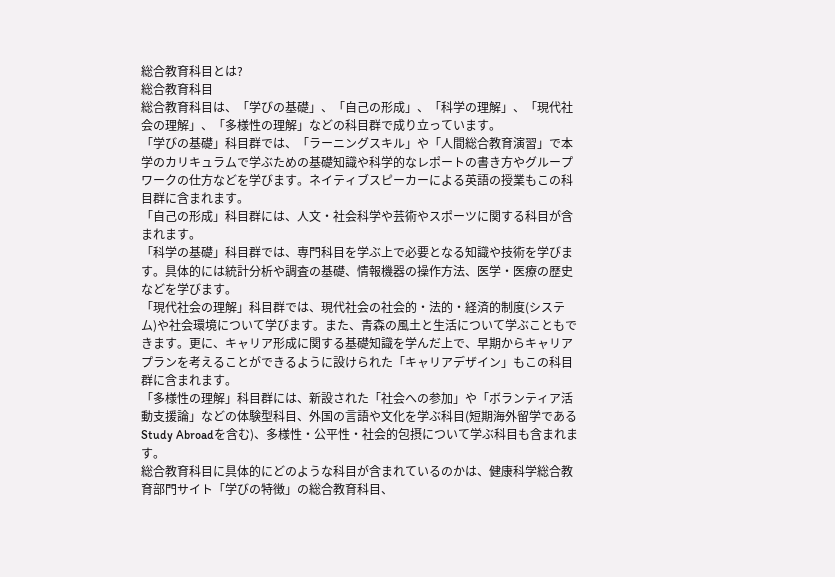総合教育科目とは?
総合教育科目
総合教育科目は、「学びの基礎」、「自己の形成」、「科学の理解」、「現代社会の理解」、「多様性の理解」などの科目群で成り立っています。
「学びの基礎」科目群では、「ラーニングスキル」や「人間総合教育演習」で本学のカリキュラムで学ぶための基礎知識や科学的なレポートの書き方やグループワークの仕方などを学びます。ネイティブスピーカーによる英語の授業もこの科目群に含まれます。
「自己の形成」科目群には、人文・社会科学や芸術やスポーツに関する科目が含まれます。
「科学の基礎」科目群では、専門科目を学ぶ上で必要となる知識や技術を学びます。具体的には統計分析や調査の基礎、情報機器の操作方法、医学・医療の歴史などを学びます。
「現代社会の理解」科目群では、現代社会の社会的・法的・経済的制度(システム)や社会環境について学びます。また、青森の風土と生活について学ぶこともできます。更に、キャリア形成に関する基礎知識を学んだ上で、早期からキャリアプランを考えることができるように設けられた「キャリアデザイン」もこの科目群に含まれます。
「多様性の理解」科目群には、新設された「社会への参加」や「ボランティア活動支援論」などの体験型科目、外国の言語や文化を学ぶ科目(短期海外留学であるStudy Abroadを含む)、多様性・公平性・社会的包摂について学ぶ科目も含まれます。
総合教育科目に具体的にどのような科目が含まれているのかは、健康科学総合教育部門サイト「学びの特徴」の総合教育科目、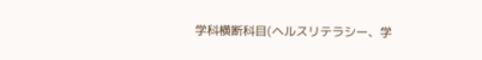学科横断科目(ヘルスリテラシー、学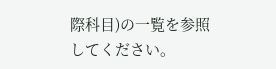際科目)の一覧を参照してください。